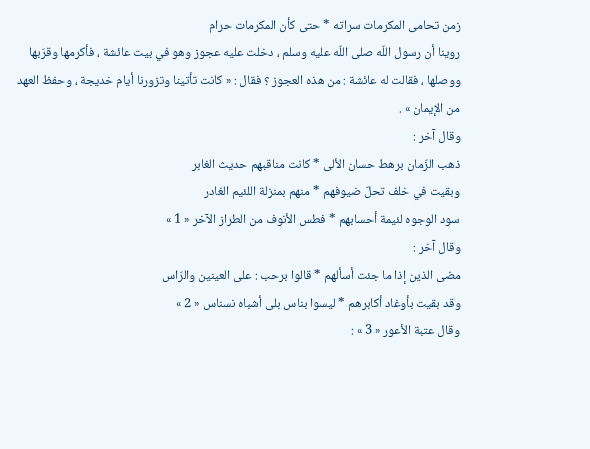زمن تحامى المكرمات سراته * حتى كأن المكرمات حرام
روينا أن رسول اللّه صلى اللّه عليه وسلم ، دخلت عليه عجوز وهو في بيت عائشة ، فأكرمها وقرّبها ووصلها ، فقالت له عائشة : من هذه العجوز ؟ فقال : « كانت تأتينا وتزورنا أيام خديجة ، وحفظ العهد من الإيمان » .
وقال آخر :
ذهب الزّمان برهط حسان الألى * كانت مناقبهم حديث الغابر
وبقيت في خلف تحلّ ضيوفهم * منهم بمنزلة اللئيم الغادر
سود الوجوه لئيمة أحسابهم * فطس الأنوف من الطراز الآخر « 1 »
وقال آخر :
مضى الذين إذا ما جئت أسألهم * قالوا برحب : على العينين والرّاس
وقد بقيت بأوغاد أكابرهم * ليسوا بناس بلى أشباه نسناس « 2 »
وقال عتبة الأعور « 3 » :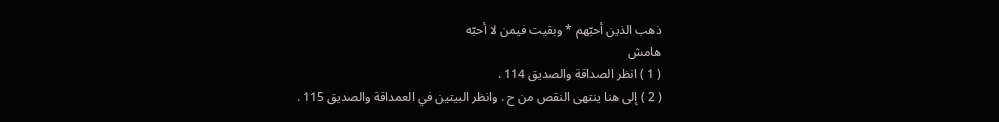ذهب الذين أحبّهم * وبقيت فيمن لا أحبّه
هامش
( 1 ) انظر الصداقة والصديق 114 .
( 2 ) إلى هنا ينتهى النقص من ح . وانظر البيتين في العمداقة والصديق 115 .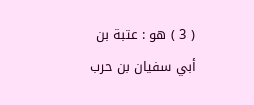( 3 ) هو : عتبة بن أبي سفيان بن حرب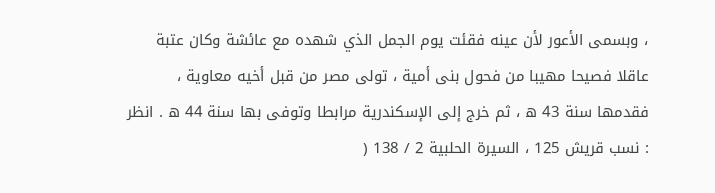، وبسمى الأعور لأن عينه فقئت يوم الجمل الذي شهده مع عائشة وكان عتبة عاقلا فصيحا مهيبا من فحول بنى أمية ، تولى مصر من قبل أخيه معاوية ، فقدمها سنة 43 ه ، ثم خرج إلى الإسكندرية مرابطا وتوفى بها سنة 44 ه . انظر : نسب قريش 125 ، السيرة الحلبية 2 / 138 (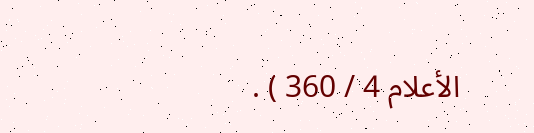الأعلام 4 / 360 ) .